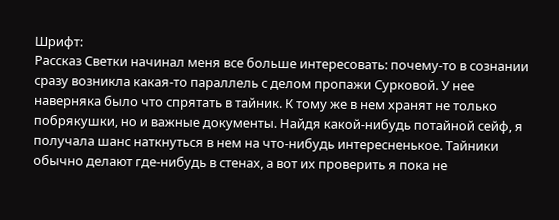Шрифт:
Рассказ Светки начинал меня все больше интересовать: почему-то в сознании сразу возникла какая-то параллель с делом пропажи Сурковой. У нее наверняка было что спрятать в тайник. К тому же в нем хранят не только побрякушки, но и важные документы. Найдя какой-нибудь потайной сейф, я получала шанс наткнуться в нем на что-нибудь интересненькое. Тайники обычно делают где-нибудь в стенах, а вот их проверить я пока не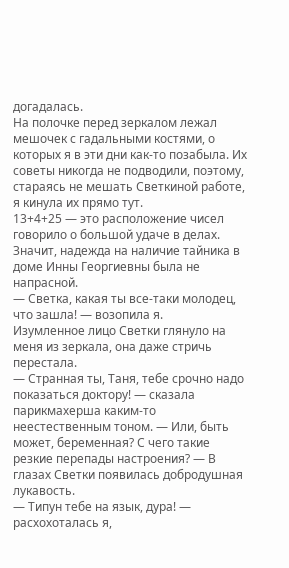догадалась.
На полочке перед зеркалом лежал мешочек с гадальными костями, о которых я в эти дни как-то позабыла. Их советы никогда не подводили, поэтому, стараясь не мешать Светкиной работе, я кинула их прямо тут.
13+4+25 — это расположение чисел говорило о большой удаче в делах. Значит, надежда на наличие тайника в доме Инны Георгиевны была не напрасной.
— Светка, какая ты все-таки молодец, что зашла! — возопила я.
Изумленное лицо Светки глянуло на меня из зеркала, она даже стричь перестала.
— Странная ты, Таня, тебе срочно надо показаться доктору! — сказала парикмахерша каким-то неестественным тоном. — Или, быть может, беременная? С чего такие резкие перепады настроения? — В глазах Светки появилась добродушная лукавость.
— Типун тебе на язык, дура! — расхохоталась я,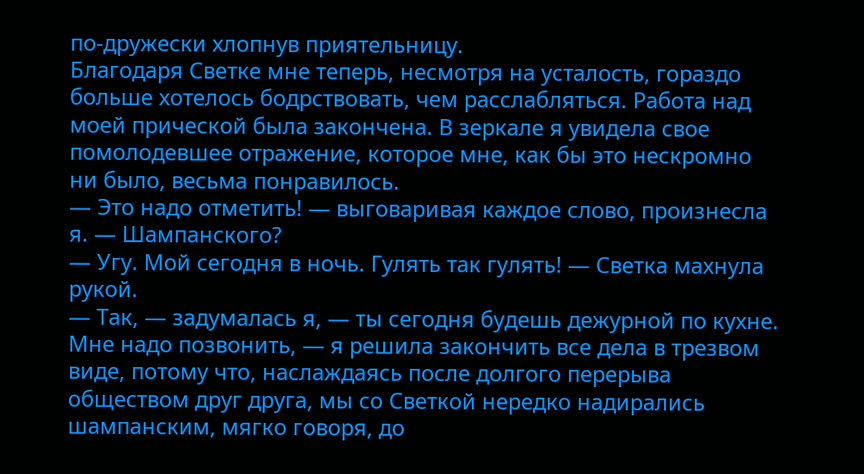по-дружески хлопнув приятельницу.
Благодаря Светке мне теперь, несмотря на усталость, гораздо больше хотелось бодрствовать, чем расслабляться. Работа над моей прической была закончена. В зеркале я увидела свое помолодевшее отражение, которое мне, как бы это нескромно ни было, весьма понравилось.
— Это надо отметить! — выговаривая каждое слово, произнесла я. — Шампанского?
— Угу. Мой сегодня в ночь. Гулять так гулять! — Светка махнула рукой.
— Так, — задумалась я, — ты сегодня будешь дежурной по кухне. Мне надо позвонить, — я решила закончить все дела в трезвом виде, потому что, наслаждаясь после долгого перерыва обществом друг друга, мы со Светкой нередко надирались шампанским, мягко говоря, до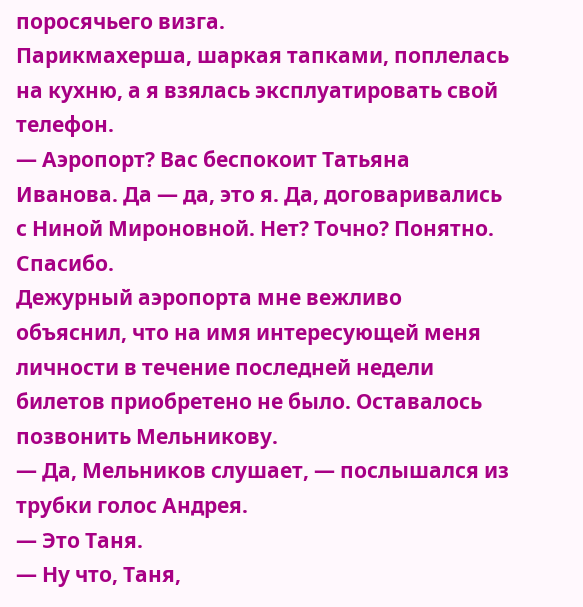поросячьего визга.
Парикмахерша, шаркая тапками, поплелась на кухню, а я взялась эксплуатировать свой телефон.
— Аэропорт? Вас беспокоит Татьяна Иванова. Да — да, это я. Да, договаривались с Ниной Мироновной. Нет? Точно? Понятно. Спасибо.
Дежурный аэропорта мне вежливо объяснил, что на имя интересующей меня личности в течение последней недели билетов приобретено не было. Оставалось позвонить Мельникову.
— Да, Мельников слушает, — послышался из трубки голос Андрея.
— Это Таня.
— Ну что, Таня,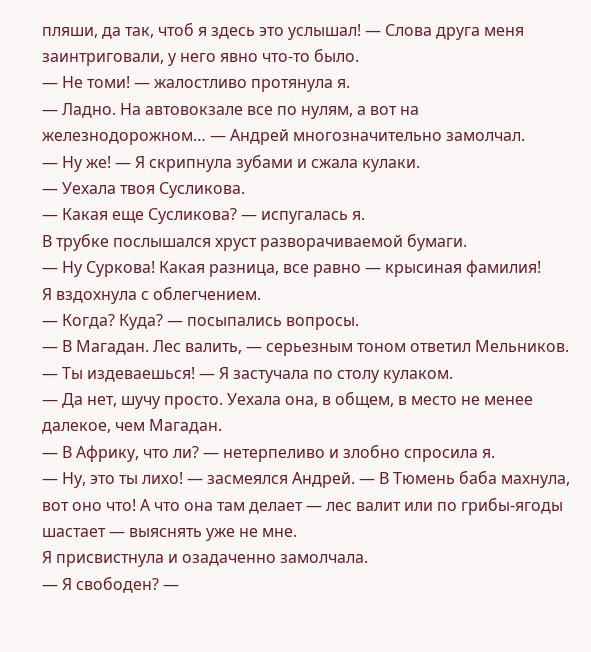пляши, да так, чтоб я здесь это услышал! — Слова друга меня заинтриговали, у него явно что-то было.
— Не томи! — жалостливо протянула я.
— Ладно. На автовокзале все по нулям, а вот на железнодорожном… — Андрей многозначительно замолчал.
— Ну же! — Я скрипнула зубами и сжала кулаки.
— Уехала твоя Сусликова.
— Какая еще Сусликова? — испугалась я.
В трубке послышался хруст разворачиваемой бумаги.
— Ну Суркова! Какая разница, все равно — крысиная фамилия!
Я вздохнула с облегчением.
— Когда? Куда? — посыпались вопросы.
— В Магадан. Лес валить, — серьезным тоном ответил Мельников.
— Ты издеваешься! — Я застучала по столу кулаком.
— Да нет, шучу просто. Уехала она, в общем, в место не менее далекое, чем Магадан.
— В Африку, что ли? — нетерпеливо и злобно спросила я.
— Ну, это ты лихо! — засмеялся Андрей. — В Тюмень баба махнула, вот оно что! А что она там делает — лес валит или по грибы-ягоды шастает — выяснять уже не мне.
Я присвистнула и озадаченно замолчала.
— Я свободен? —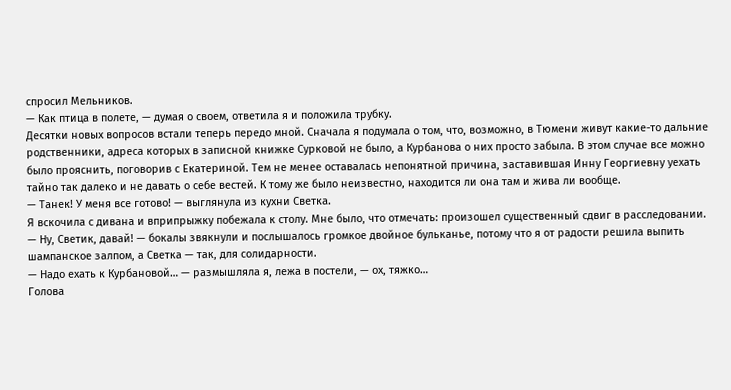спросил Мельников.
— Как птица в полете, — думая о своем, ответила я и положила трубку.
Десятки новых вопросов встали теперь передо мной. Сначала я подумала о том, что, возможно, в Тюмени живут какие-то дальние родственники, адреса которых в записной книжке Сурковой не было, а Курбанова о них просто забыла. В этом случае все можно было прояснить, поговорив с Екатериной. Тем не менее оставалась непонятной причина, заставившая Инну Георгиевну уехать тайно так далеко и не давать о себе вестей. К тому же было неизвестно, находится ли она там и жива ли вообще.
— Танек! У меня все готово! — выглянула из кухни Светка.
Я вскочила с дивана и вприпрыжку побежала к столу. Мне было, что отмечать: произошел существенный сдвиг в расследовании.
— Ну, Светик, давай! — бокалы звякнули и послышалось громкое двойное бульканье, потому что я от радости решила выпить шампанское залпом, а Светка — так, для солидарности.
— Надо ехать к Курбановой… — размышляла я, лежа в постели, — ох, тяжко…
Голова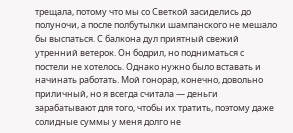трещала, потому что мы со Светкой засиделись до полуночи, а после полбутылки шампанского не мешало бы выспаться. С балкона дул приятный свежий утренний ветерок. Он бодрил, но подниматься с постели не хотелось. Однако нужно было вставать и начинать работать. Мой гонорар, конечно, довольно приличный, но я всегда считала — деньги зарабатывают для того, чтобы их тратить, поэтому даже солидные суммы у меня долго не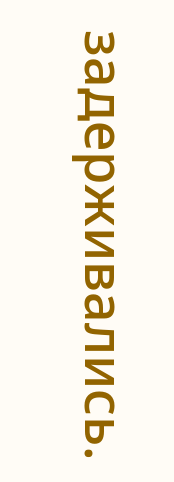задерживались.